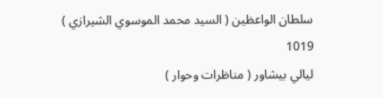سلطان الواعظين ( السيد محمد الموسوي الشيرازي )
1019
ليالي بيشاور ( مناظرات وحوار )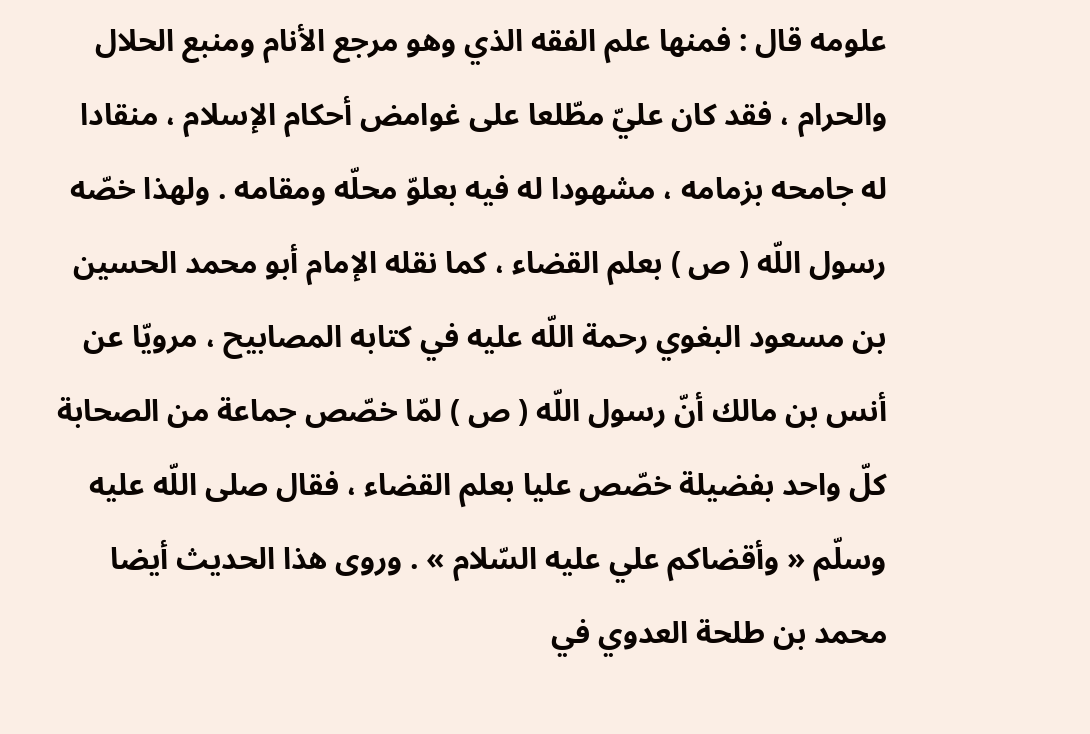علومه قال : فمنها علم الفقه الذي وهو مرجع الأنام ومنبع الحلال والحرام ، فقد كان عليّ مطّلعا على غوامض أحكام الإسلام ، منقادا له جامحه بزمامه ، مشهودا له فيه بعلوّ محلّه ومقامه . ولهذا خصّه رسول اللّه ( ص ) بعلم القضاء ، كما نقله الإمام أبو محمد الحسين بن مسعود البغوي رحمة اللّه عليه في كتابه المصابيح ، مرويّا عن أنس بن مالك أنّ رسول اللّه ( ص ) لمّا خصّص جماعة من الصحابة كلّ واحد بفضيلة خصّص عليا بعلم القضاء ، فقال صلى اللّه عليه وسلّم « وأقضاكم علي عليه السّلام » . وروى هذا الحديث أيضا محمد بن طلحة العدوي في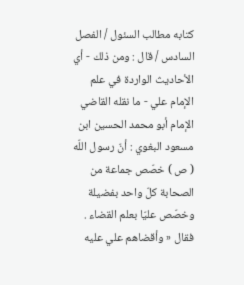كتابه مطالب السئول / الفصل السادس / قال : ومن ذلك - أي الأحاديث الواردة في علم الإمام علي - ما نقله القاضي الإمام أبو محمد الحسين ابن مسعود البغوي : أنّ رسول اللّه ( ص ) خصّص جماعة من الصحابة كلّ واحد بفضيلة وخصّص عليّا بعلم القضاء . فقال « وأقضاهم علي عليه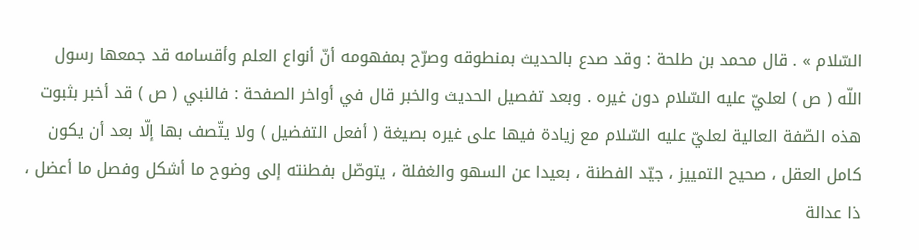السّلام » . قال محمد بن طلحة : وقد صدع بالحديث بمنطوقه وصرّح بمفهومه أنّ أنواع العلم وأقسامه قد جمعها رسول اللّه ( ص ) لعليّ عليه السّلام دون غيره . وبعد تفصيل الحديث والخبر قال في أواخر الصفحة : فالنبي ( ص ) قد أخبر بثبوت هذه الصّفة العالية لعليّ عليه السّلام مع زيادة فيها على غيره بصيغة ( أفعل التفضيل ) ولا يتّصف بها إلّا بعد أن يكون كامل العقل ، صحيح التمييز ، جيّد الفطنة ، بعيدا عن السهو والغفلة ، يتوصّل بفطنته إلى وضوح ما أشكل وفصل ما أعضل ، ذا عدالة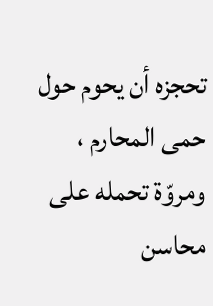تحجزه أن يحوم حول حمى المحارم ، ومروّة تحمله على محاسن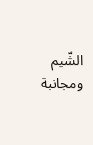الشّيم ومجانبة